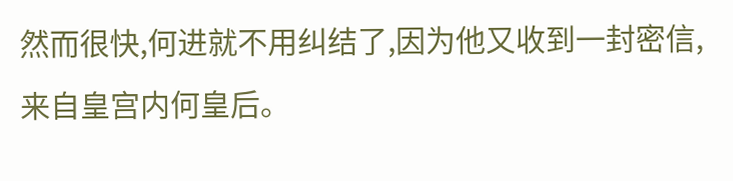然而很快,何进就不用纠结了,因为他又收到一封密信,来自皇宫内何皇后。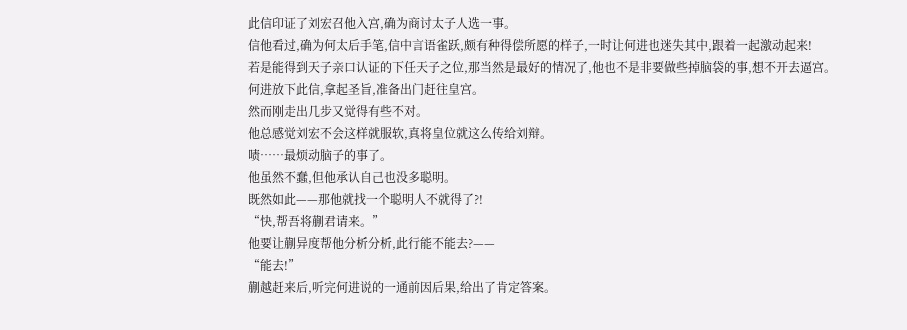此信印证了刘宏召他入宫,确为商讨太子人选一事。
信他看过,确为何太后手笔,信中言语雀跃,颇有种得偿所愿的样子,一时让何进也迷失其中,跟着一起激动起来!
若是能得到天子亲口认证的下任天子之位,那当然是最好的情况了,他也不是非要做些掉脑袋的事,想不开去逼宫。
何进放下此信,拿起圣旨,准备出门赶往皇宫。
然而刚走出几步又觉得有些不对。
他总感觉刘宏不会这样就服软,真将皇位就这么传给刘辩。
啧……最烦动脑子的事了。
他虽然不蠢,但他承认自己也没多聪明。
既然如此——那他就找一个聪明人不就得了?!
“快,帮吾将蒯君请来。”
他要让蒯异度帮他分析分析,此行能不能去?——
“能去!”
蒯越赶来后,听完何进说的一通前因后果,给出了肯定答案。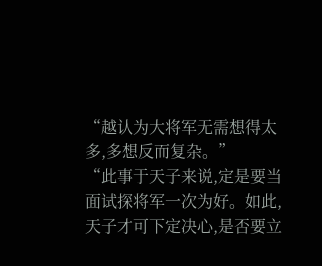“越认为大将军无需想得太多,多想反而复杂。”
“此事于天子来说,定是要当面试探将军一次为好。如此,天子才可下定决心,是否要立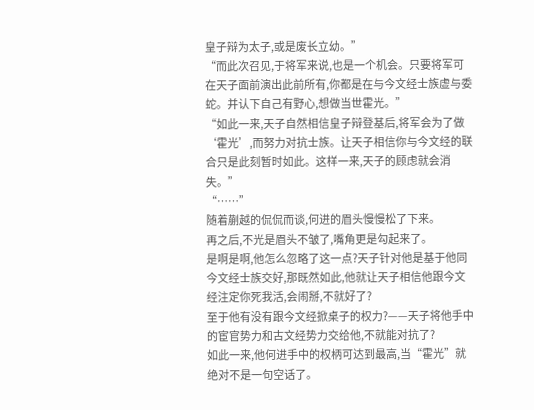皇子辩为太子,或是废长立幼。”
“而此次召见,于将军来说,也是一个机会。只要将军可在天子面前演出此前所有,你都是在与今文经士族虚与委蛇。并认下自己有野心,想做当世霍光。”
“如此一来,天子自然相信皇子辩登基后,将军会为了做‘霍光’,而努力对抗士族。让天子相信你与今文经的联合只是此刻暂时如此。这样一来,天子的顾虑就会消失。”
“……”
随着蒯越的侃侃而谈,何进的眉头慢慢松了下来。
再之后,不光是眉头不皱了,嘴角更是勾起来了。
是啊是啊,他怎么忽略了这一点?天子针对他是基于他同今文经士族交好,那既然如此,他就让天子相信他跟今文经注定你死我活,会闹掰,不就好了?
至于他有没有跟今文经掀桌子的权力?——天子将他手中的宦官势力和古文经势力交给他,不就能对抗了?
如此一来,他何进手中的权柄可达到最高,当“霍光”就绝对不是一句空话了。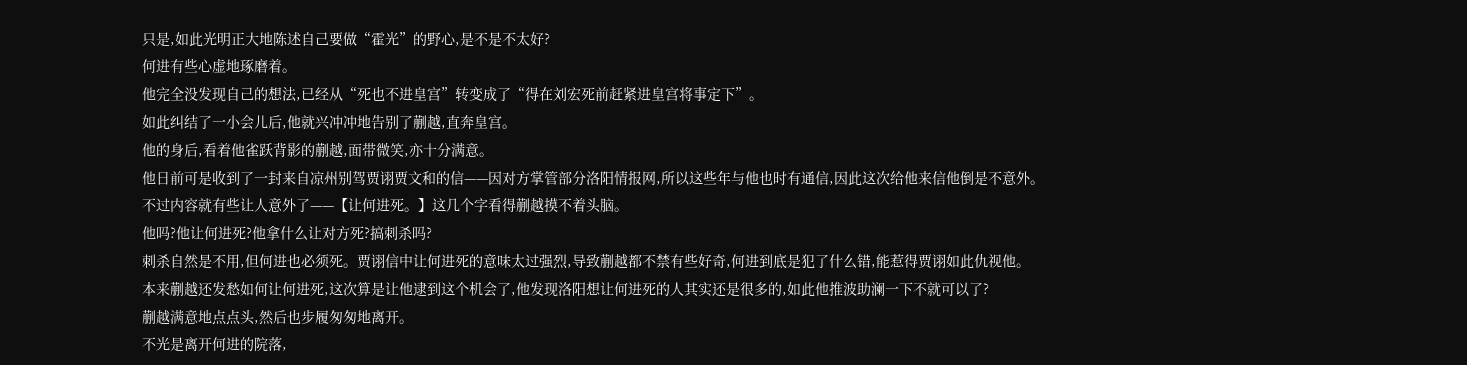只是,如此光明正大地陈述自己要做“霍光”的野心,是不是不太好?
何进有些心虚地琢磨着。
他完全没发现自己的想法,已经从“死也不进皇宫”转变成了“得在刘宏死前赶紧进皇宫将事定下”。
如此纠结了一小会儿后,他就兴冲冲地告别了蒯越,直奔皇宫。
他的身后,看着他雀跃背影的蒯越,面带微笑,亦十分满意。
他日前可是收到了一封来自凉州别驾贾诩贾文和的信——因对方掌管部分洛阳情报网,所以这些年与他也时有通信,因此这次给他来信他倒是不意外。
不过内容就有些让人意外了——【让何进死。】这几个字看得蒯越摸不着头脑。
他吗?他让何进死?他拿什么让对方死?搞刺杀吗?
刺杀自然是不用,但何进也必须死。贾诩信中让何进死的意味太过强烈,导致蒯越都不禁有些好奇,何进到底是犯了什么错,能惹得贾诩如此仇视他。
本来蒯越还发愁如何让何进死,这次算是让他逮到这个机会了,他发现洛阳想让何进死的人其实还是很多的,如此他推波助澜一下不就可以了?
蒯越满意地点点头,然后也步履匆匆地离开。
不光是离开何进的院落,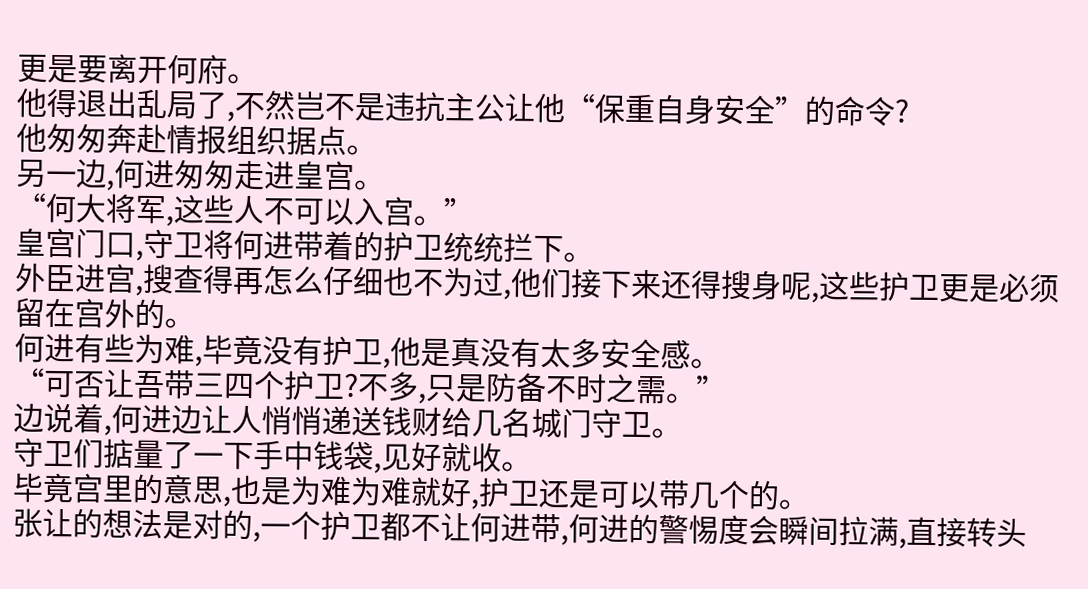更是要离开何府。
他得退出乱局了,不然岂不是违抗主公让他“保重自身安全”的命令?
他匆匆奔赴情报组织据点。
另一边,何进匆匆走进皇宫。
“何大将军,这些人不可以入宫。”
皇宫门口,守卫将何进带着的护卫统统拦下。
外臣进宫,搜查得再怎么仔细也不为过,他们接下来还得搜身呢,这些护卫更是必须留在宫外的。
何进有些为难,毕竟没有护卫,他是真没有太多安全感。
“可否让吾带三四个护卫?不多,只是防备不时之需。”
边说着,何进边让人悄悄递送钱财给几名城门守卫。
守卫们掂量了一下手中钱袋,见好就收。
毕竟宫里的意思,也是为难为难就好,护卫还是可以带几个的。
张让的想法是对的,一个护卫都不让何进带,何进的警惕度会瞬间拉满,直接转头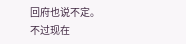回府也说不定。
不过现在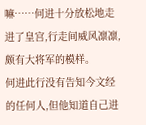嘛……何进十分放松地走进了皇宫,行走间威风凛凛,颇有大将军的模样。
何进此行没有告知今文经的任何人,但他知道自己进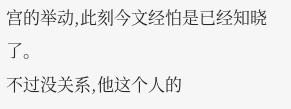宫的举动,此刻今文经怕是已经知晓了。
不过没关系,他这个人的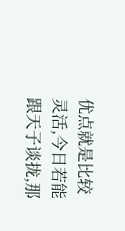优点就是比较灵活,今日若能跟天子谈拢,那